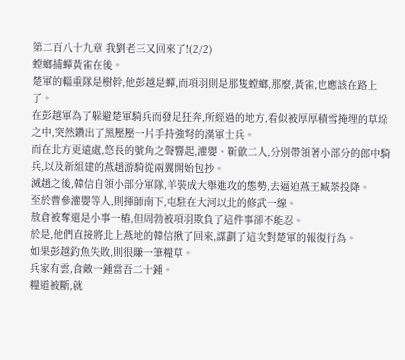第二百八十九章 我劉老三又回來了!(2/2)
螳螂捕蟬黃雀在後。
楚軍的輜重隊是樹幹,他彭越是蟬,而項羽則是那隻螳螂,那麼,黃雀,也應該在路上了。
在彭越軍為了躲避楚軍騎兵而發足狂奔,所經過的地方,看似被厚厚積雪掩埋的草垛之中,突然鑽出了黑壓壓一片手持強弩的漢軍士兵。
而在北方更遠處,悠長的號角之聲響起,灌嬰、靳歙二人,分別帶領著小部分的郎中騎兵,以及新組建的燕趙游騎從兩翼開始包抄。
滅趙之後,韓信自領小部分軍隊,羊裝成大舉進攻的態勢,去逼迫燕王臧荼投降。
至於曹參灌嬰等人,則揮師南下,屯駐在大河以北的修武一線。
敖倉被奪還是小事一樁,但周勃被項羽欺負了這件事卻不能忍。
於是,他們直接將北上燕地的韓信揪了回來,謀劃了這次對楚軍的報復行為。
如果彭越釣魚失敗,則很賺一筆糧草。
兵家有雲,食敵一鍾當吾二十鍾。
糧道被斷,就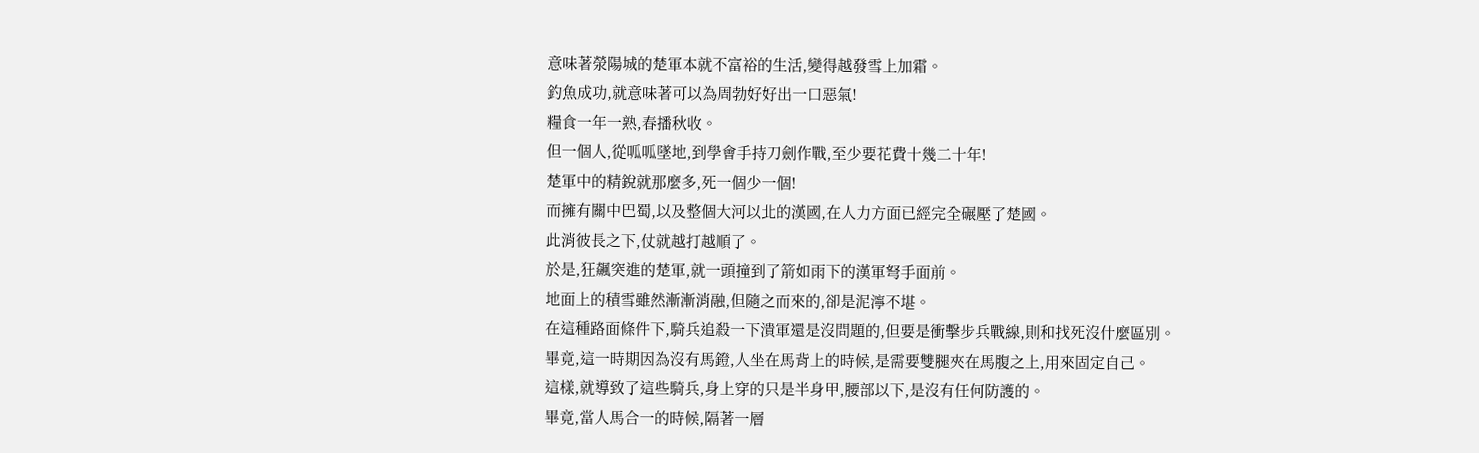意味著滎陽城的楚軍本就不富裕的生活,變得越發雪上加霜。
釣魚成功,就意味著可以為周勃好好出一口惡氣!
糧食一年一熟,春播秋收。
但一個人,從呱呱墜地,到學會手持刀劍作戰,至少要花費十幾二十年!
楚軍中的精銳就那麼多,死一個少一個!
而擁有關中巴蜀,以及整個大河以北的漢國,在人力方面已經完全碾壓了楚國。
此消彼長之下,仗就越打越順了。
於是,狂飆突進的楚軍,就一頭撞到了箭如雨下的漢軍弩手面前。
地面上的積雪雖然漸漸消融,但隨之而來的,卻是泥濘不堪。
在這種路面條件下,騎兵追殺一下潰軍還是沒問題的,但要是衝擊步兵戰線,則和找死沒什麼區別。
畢竟,這一時期因為沒有馬鐙,人坐在馬背上的時候,是需要雙腿夾在馬腹之上,用來固定自己。
這樣,就導致了這些騎兵,身上穿的只是半身甲,腰部以下,是沒有任何防護的。
畢竟,當人馬合一的時候,隔著一層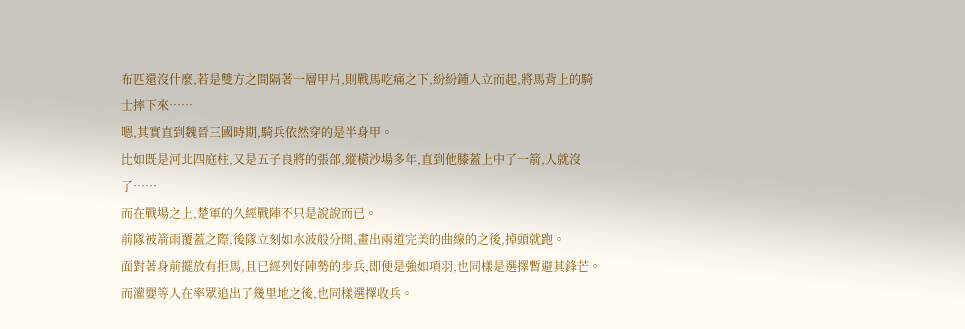布匹還沒什麼,若是雙方之間隔著一層甲片,則戰馬吃痛之下,紛紛鍾人立而起,將馬背上的騎士摔下來……
嗯,其實直到魏晉三國時期,騎兵依然穿的是半身甲。
比如既是河北四庭柱,又是五子良將的張郃,縱橫沙場多年,直到他膝蓋上中了一箭,人就沒了……
而在戰場之上,楚軍的久經戰陣不只是說說而已。
前隊被箭雨覆蓋之際,後隊立刻如水波般分開,畫出兩道完美的曲線的之後,掉頭就跑。
面對著身前擺放有拒馬,且已經列好陣勢的步兵,即便是強如項羽,也同樣是選擇暫避其鋒芒。
而灌嬰等人在率眾追出了幾里地之後,也同樣選擇收兵。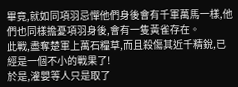畢竟,就如同項羽忌憚他們身後會有千軍萬馬一樣,他們也同樣擔憂項羽身後,會有一隻黃雀存在。
此戰,盡奪楚軍上萬石糧草,而且殺傷其近千精銳,已經是一個不小的戰果了!
於是,灌嬰等人只是取了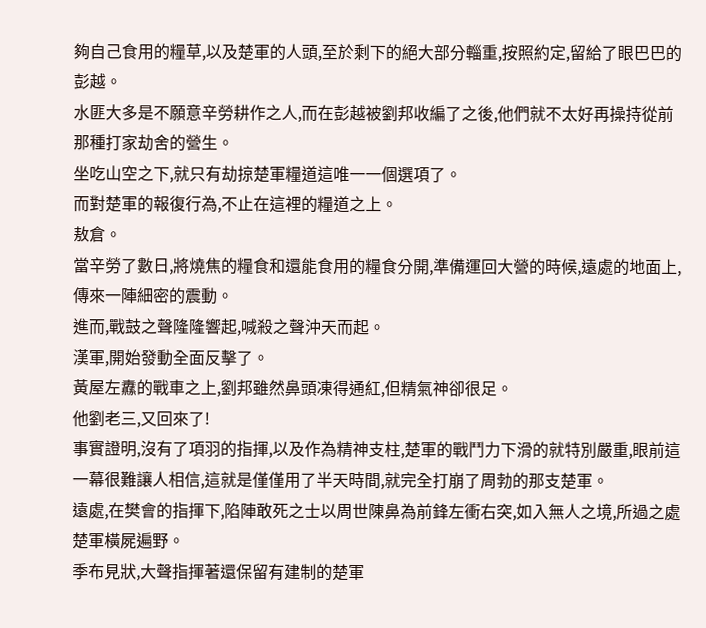夠自己食用的糧草,以及楚軍的人頭,至於剩下的絕大部分輜重,按照約定,留給了眼巴巴的彭越。
水匪大多是不願意辛勞耕作之人,而在彭越被劉邦收編了之後,他們就不太好再操持從前那種打家劫舍的營生。
坐吃山空之下,就只有劫掠楚軍糧道這唯一一個選項了。
而對楚軍的報復行為,不止在這裡的糧道之上。
敖倉。
當辛勞了數日,將燒焦的糧食和還能食用的糧食分開,準備運回大營的時候,遠處的地面上,傳來一陣細密的震動。
進而,戰鼓之聲隆隆響起,喊殺之聲沖天而起。
漢軍,開始發動全面反擊了。
黃屋左纛的戰車之上,劉邦雖然鼻頭凍得通紅,但精氣神卻很足。
他劉老三,又回來了!
事實證明,沒有了項羽的指揮,以及作為精神支柱,楚軍的戰鬥力下滑的就特別嚴重,眼前這一幕很難讓人相信,這就是僅僅用了半天時間,就完全打崩了周勃的那支楚軍。
遠處,在樊會的指揮下,陷陣敢死之士以周世陳鼻為前鋒左衝右突,如入無人之境,所過之處楚軍橫屍遍野。
季布見狀,大聲指揮著還保留有建制的楚軍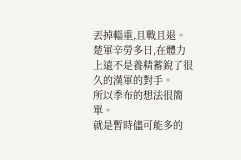丟掉輜重,且戰且退。
楚軍辛勞多日,在體力上遠不是養精蓄銳了很久的漢軍的對手。
所以季布的想法很簡單。
就是暫時儘可能多的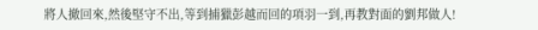將人撤回來,然後堅守不出,等到捕獵彭越而回的項羽一到,再教對面的劉邦做人!